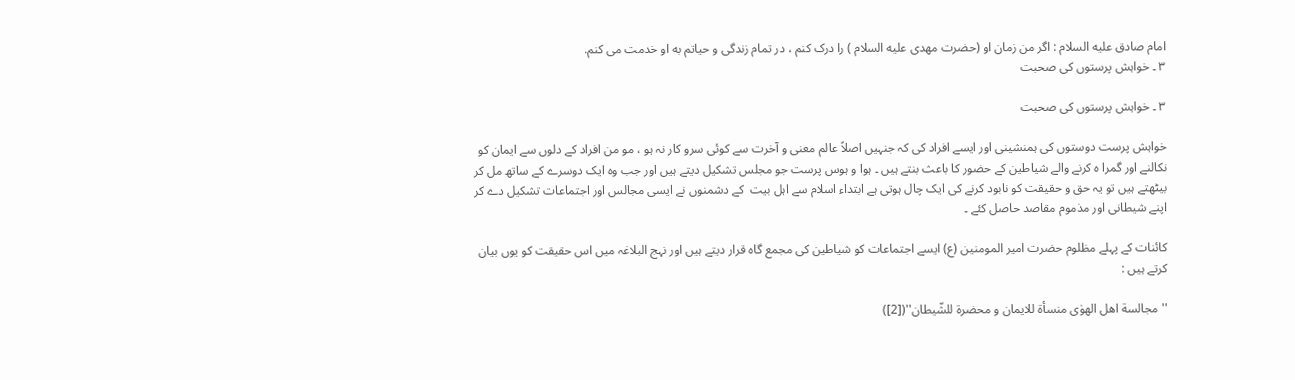امام صادق علیه السلام : اگر من زمان او (حضرت مهدی علیه السلام ) را درک کنم ، در تمام زندگی و حیاتم به او خدمت می کنم.
٣ ۔ خواہش پرستوں کی صحبت

٣ ۔ خواہش پرستوں کی صحبت

خواہش پرست دوستوں کی ہمنشینی اور ایسے افراد کی کہ جنہیں اصلاً عالم معنی و آخرت سے کوئی سرو کار نہ ہو ، مو من افراد کے دلوں سے ایمان کو نکالنے اور گمرا ہ کرنے والے شیاطین کے حضور کا باعث بنتے ہیں ۔ ہوا و ہوس پرست جو مجلس تشکیل دیتے ہیں اور جب وہ ایک دوسرے کے ساتھ مل کر بیٹھتے ہیں تو یہ حق و حقیقت کو نابود کرنے کی ایک چال ہوتی ہے ابتداء اسلام سے اہل بیت  کے دشمنوں نے ایسی مجالس اور اجتماعات تشکیل دے کر اپنے شیطانی اور مذموم مقاصد حاصل کئے ۔

کائنات کے پہلے مظلوم حضرت امیر المومنین (ع) ایسے اجتماعات کو شیاطین کی مجمع گاہ قرار دیتے ہیں اور نہج البلاغہ میں اس حقیقت کو یوں بیان کرتے ہیں :

'' مجالسة اھل الھوٰی منسأة للایمان و محضرة للشّیطان''([2])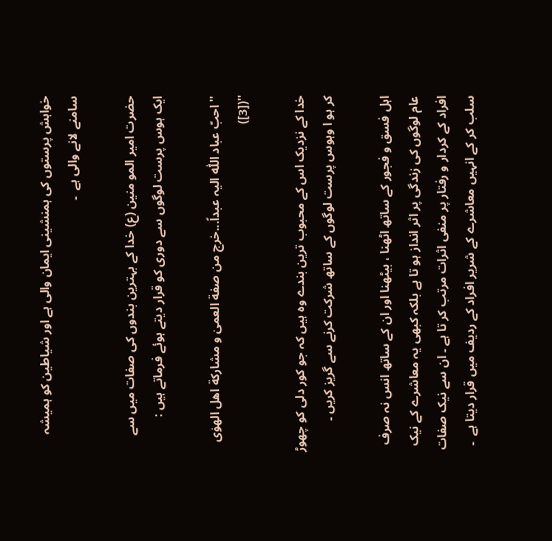خواہش پرستوں کی ہمنشینی ایمان والی ہے اور شیاطین کو ہمیشہ سامنے لانے والی ہے  ۔

حضرت امیر المو منین (ع) خدا کے بہترین بندوں کی صفات میں سے ایک ہوس پرست لوگوں سے دوری کو قرار دیتے ہوئے فرماتے ہیں :

'' احبّ عباد اللّٰہ الیہ عبداً...خرج من صفة العمیٰ و مشارکة اھل الھوٰی ''([3])

خدا کے نزدیک اس کے محبوب ترین بندے وہ ہیں کہ جو کور دلی کو چھوڑ کر ہو ا وہوس پرست لوگوں کے ساتھ شرکت کرنے سے گریز کریں ۔

اہل فسق و فجور کے ساتھ اٹھنا ، بیٹھنا اور ان کے ساتھ انس نہ صرف عام لوگوں کی زندگی پر اثر انداز ہو تا ہے بلکہ کبھی یہ معاشرے کے نیک افراد کے کردار و رفتار پر منفی اثرات مرتب کر تا ہے ۔ ان سے نیک صفات سلب کر کے انہیں معاشرے کے شریر افراد کے ردیف میں قرار دیتا ہے  ۔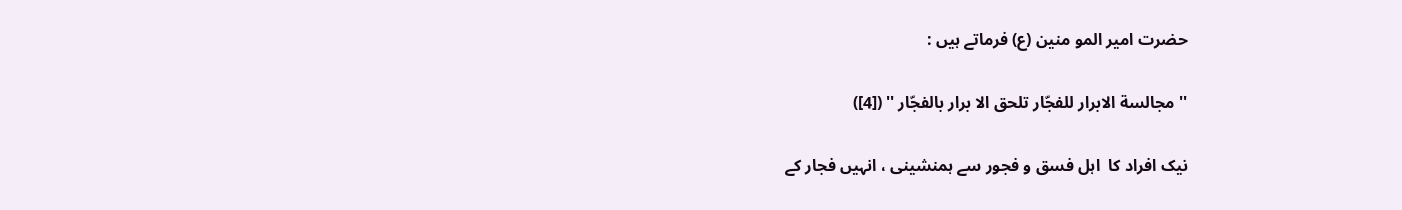حضرت امیر المو منین (ع) فرماتے ہیں :

'' مجالسة الابرار للفجّار تلحق الا برار بالفجّار '' ([4])

نیک افراد کا  اہل فسق و فجور سے ہمنشینی ، انہیں فجار کے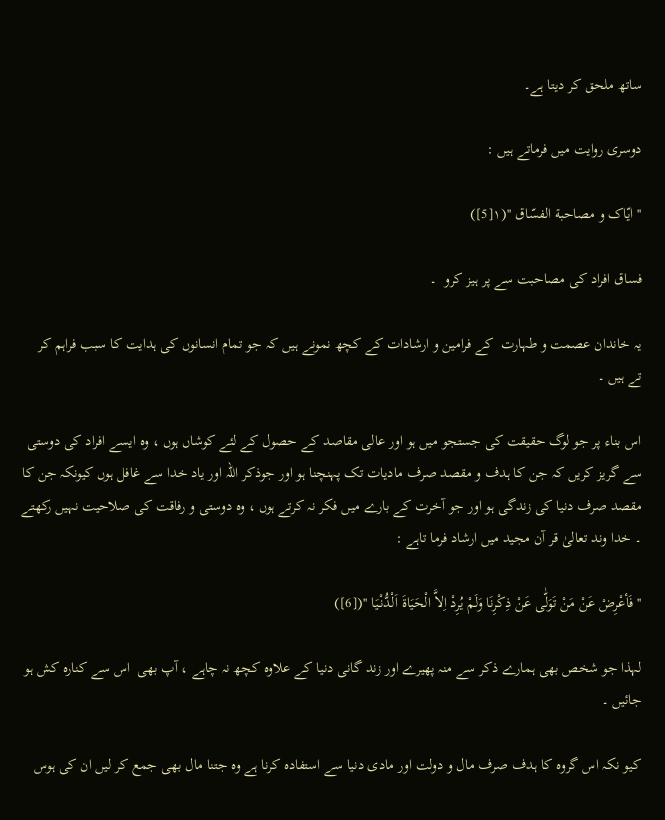ساتھ ملحق کر دیتا ہے۔

دوسری روایت میں فرماتے ہیں :

'' ایّاک و مصاحبة الفسّاق ''(۱[5])

فساق افراد کی مصاحبت سے پر ہیز کرو  ۔

یہ خاندان عصمت و طہارت  کے فرامین و ارشادات کے کچھ نمونے ہیں کہ جو تمام انسانوں کی ہدایت کا سبب فراہم کر تے ہیں ۔

اس بناء پر جو لوگ حقیقت کی جستجو میں ہو اور عالی مقاصد کے حصول کے لئے کوشاں ہوں ، وہ ایسے افراد کی دوستی سے گریز کریں کہ جن کا ہدف و مقصد صرف مادیات تک پہنچنا ہو اور جوذکر اللہ اور یاد خدا سے غافل ہوں کیونکہ جن کا مقصد صرف دنیا کی زندگی ہو اور جو آخرت کے بارے میں فکر نہ کرتے ہوں ، وہ دوستی و رفاقت کی صلاحیت نہیں رکھتے ۔ خدا وند تعالیٰ قر آن مجید میں ارشاد فرما تاہے :

'' فَأعْرِضْ عَنْ مَنْ تَوَلّٰی عَنْ ذِکْرِنَا وَلَمْ یُرِدْ اِلاَّ الْحَیَاةَ اَلْدُّنْیَا ''([6])

لہذا جو شخص بھی ہمارے ذکر سے منہ پھیرے اور زند گانی دنیا کے علاوہ کچھ نہ چاہے ، آپ بھی  اس سے کنارہ کش ہو جائیں ۔

کیو نکہ اس گروہ کا ہدف صرف مال و دولت اور مادی دنیا سے استفادہ کرنا ہے وہ جتنا مال بھی جمع کر لیں ان کی ہوس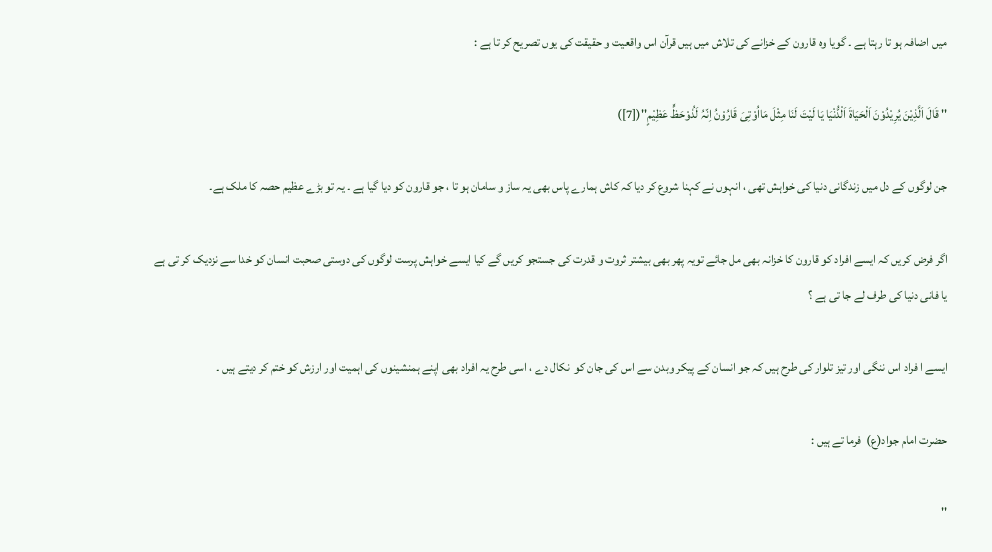میں اضافہ ہو تا رہتا ہے ۔ گویا وہ قارون کے خزانے کی تلاش میں ہیں قرآن اس واقعیت و حقیقت کی یوں تصریح کر تا ہے :

'' قَالَ اَلَّذِیْنَ یُرِیْدُوْنَ اَلْحَیَاةَ اَلْدُّنْیَا یَا لَیْتَ لَنَا مِثْلَ مَااُوْتِیَ قَارُوْنُ اِنّہُ لَذُوْحَظٍّ عَظِیْمٍ''([7])

جن لوگوں کے دل میں زندگانی دنیا کی خواہش تھی ، انہوں نے کہنا شروع کر دیا کہ کاش ہمارے پاس بھی یہ ساز و سامان ہو تا ، جو قارون کو دیا گیا ہے ۔ یہ تو بڑے عظیم حصہ کا ملک ہے۔

اگر فرض کریں کہ ایسے افراد کو قارون کا خزانہ بھی مل جائے تویہ پھر بھی بیشتر ثروت و قدرت کی جستجو کریں گے کیا ایسے خواہش پرست لوگوں کی دوستی صحبت انسان کو خدا سے نزدیک کر تی ہے یا فانی دنیا کی طرف لے جا تی ہے ؟

ایسے ا فراد اس ننگی اور تیز تلوار کی طرح ہیں کہ جو انسان کے پیکر وبدن سے اس کی جان کو  نکال دے ، اسی طرح یہ افراد بھی اپنے ہمنشینوں کی اہمیت اور ارزش کو ختم کر دیتے ہیں ۔

حضرت امام جواد(ع)  فرما تے ہیں :

''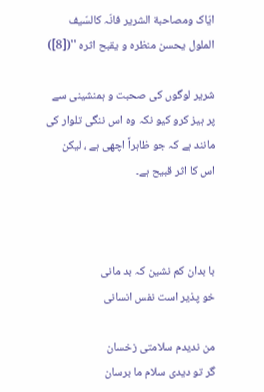ایّاک ومصاحبة الشریر فانّہ کالسّیف الملول یحسن منظرہ و یقبح اثرہ ''([8])

شریر لوگوں کی صحبت و ہمنشینی سے پر ہیز کرو کیو نکہ وہ اس ننگی تلوار کی مانند ہے کہ جو ظاہراً اچھی ہے ، لیکن اس کا اثر قبیح ہے۔



با بدان کم نشین کہ بد مانی                      خو پذیر است نفس انسانی

من ندیدم سلامتی زخسان                      گر تو دیدی سلام ما برسان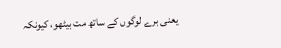یعنی برے لوگوں کے ساتھ مت بیٹھو، کیونکہ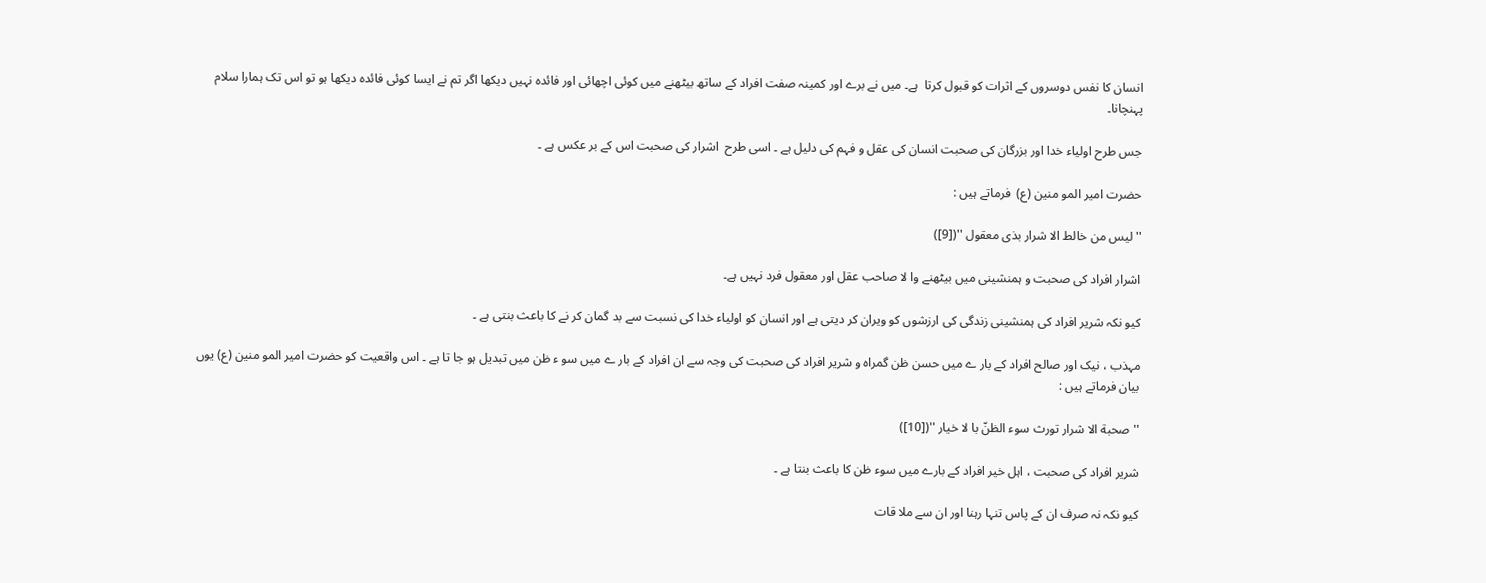انسان کا نفس دوسروں کے اثرات کو قبول کرتا  ہے۔ میں نے برے اور کمینہ صفت افراد کے ساتھ بیٹھنے میں کوئی اچھائی اور فائدہ نہیں دیکھا اگر تم نے ایسا کوئی فائدہ دیکھا ہو تو اس تک ہمارا سلام پہنچانا۔

جس طرح اولیاء خدا اور بزرگان کی صحبت انسان کی عقل و فہم کی دلیل ہے ۔ اسی طرح  اشرار کی صحبت اس کے بر عکس ہے ۔

حضرت امیر المو منین (ع)  فرماتے ہیں :

'' لیس من خالط الا شرار بذی معقول ''([9])

اشرار افراد کی صحبت و ہمنشینی میں بیٹھنے وا لا صاحب عقل اور معقول فرد نہیں ہے۔

کیو نکہ شریر افراد کی ہمنشینی زندگی کی ارزشوں کو ویران کر دیتی ہے اور انسان کو اولیاء خدا کی نسبت سے بد گمان کر نے کا باعث بنتی ہے ۔

مہذب ، نیک اور صالح افراد کے بار ے میں حسن ظن گمراہ و شریر افراد کی صحبت کی وجہ سے ان افراد کے بار ے میں سو ء ظن میں تبدیل ہو جا تا ہے ۔ اس واقعیت کو حضرت امیر المو منین (ع) یوں بیان فرماتے ہیں :

'' صحبة الا شرار تورث سوء الظنّ با لا خیار ''([10])

شریر افراد کی صحبت ، اہل خیر افراد کے بارے میں سوء ظن کا باعث بنتا ہے ۔

کیو نکہ نہ صرف ان کے پاس تنہا رہنا اور ان سے ملا قات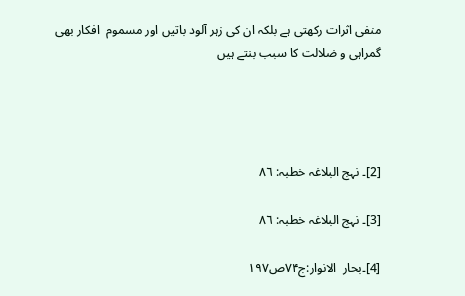منفی اثرات رکھتی ہے بلکہ ان کی زہر آلود باتیں اور مسموم  افکار بھی گمراہی و ضلالت کا سبب بنتے ہیں




[2]۔ نہج البلاغہ خطبہ: ٨٦

[3]۔ نہج البلاغہ خطبہ: ٨٦

[4]۔بحار  الانوار:ج۷۴ص۱۹۷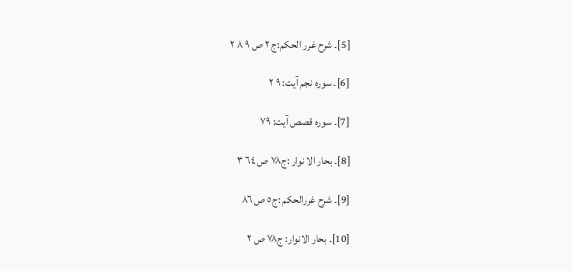[5]۔ شرح غرر الحکم:ج ٢ ص ٩ ٨ ٢

[6]۔ سورہ نجم آیت: ٩ ٢

[7]۔ سورہ قصص آیت: ٧٩

[8]۔ بحار الا نوار :ج٧٨ ص ٦٤ ٣

[9]۔ شرح غررالحکم :ج٥ ص ٨٦

[10]۔ بحار الانوار: ج٧٨ ص ٢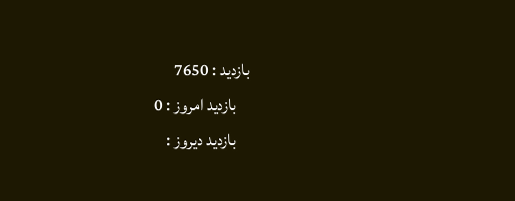بازدید : 7650
    بازديد امروز : 0
    بازديد ديروز :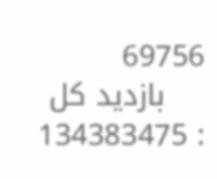69756
    بازديد کل : 134383475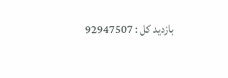بازديد کل : 92947507